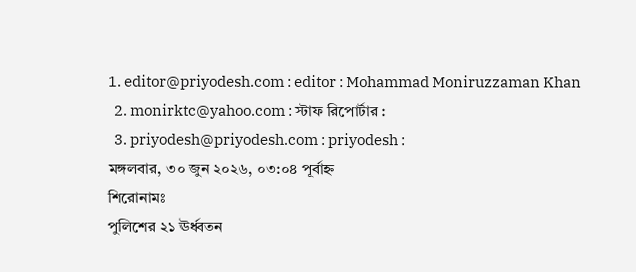1. editor@priyodesh.com : editor : Mohammad Moniruzzaman Khan
  2. monirktc@yahoo.com : স্টাফ রিপোর্টার :
  3. priyodesh@priyodesh.com : priyodesh :
মঙ্গলবার, ৩০ জুন ২০২৬, ০৩:০৪ পূর্বাহ্ন
শিরোনামঃ
পুলিশের ২১ ঊর্ধ্বতন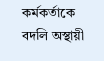কর্মকর্তাকে বদলি অস্থায়ী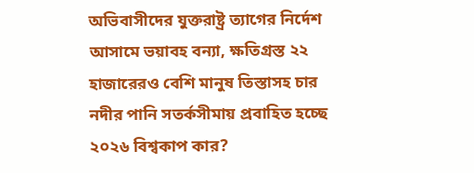অভিবাসীদের যুক্তরাষ্ট্র ত্যাগের নির্দেশ আসামে ভয়াবহ বন্যা, ক্ষতিগ্রস্ত ২২ হাজারেরও বেশি মানুষ তিস্তাসহ চার নদীর পানি সতর্কসীমায় প্রবাহিত হচ্ছে ২০২৬ বিশ্বকাপ কার?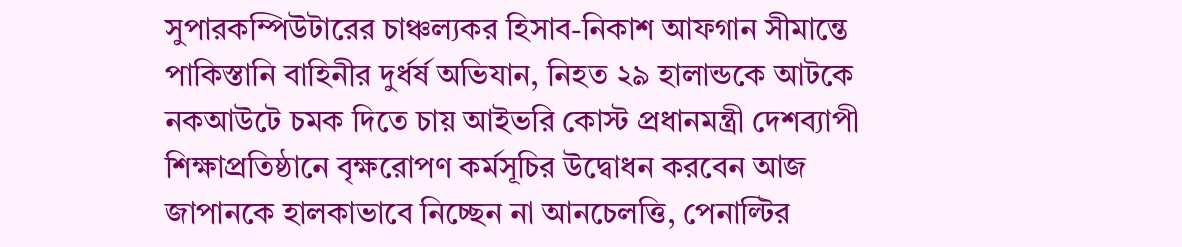সুপারকম্পিউটারের চাঞ্চল্যকর হিসাব-নিকাশ আফগান সীমান্তে পাকিস্তানি বাহিনীর দুর্ধর্ষ অভিযান, নিহত ২৯ হালান্ডকে আটকে নকআউটে চমক দিতে চায় আইভরি কোস্ট প্রধানমন্ত্রী দেশব্যাপী শিক্ষাপ্রতিষ্ঠানে বৃক্ষরোপণ কর্মসূচির উদ্বোধন করবেন আজ জাপানকে হালকাভাবে নিচ্ছেন না আনচেলত্তি, পেনাল্টির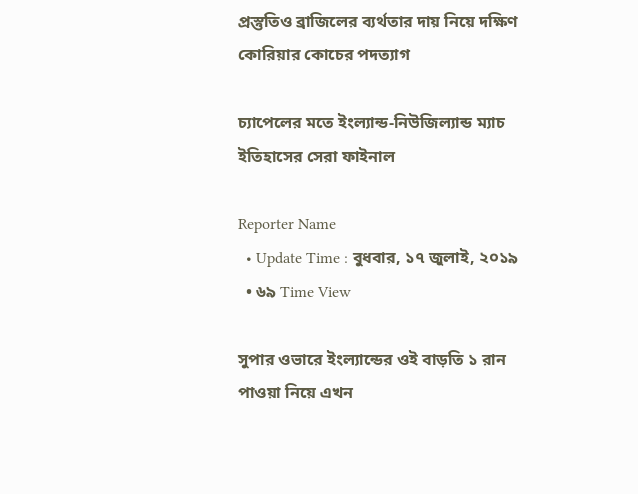প্রস্তুতিও ব্রাজিলের ব্যর্থতার দায় নিয়ে দক্ষিণ কোরিয়ার কোচের পদত্যাগ

চ্যাপেলের মতে ইংল্যান্ড-নিউজিল্যান্ড ম্যাচ ইতিহাসের সেরা ফাইনাল

Reporter Name
  • Update Time : বুধবার, ১৭ জুলাই, ২০১৯
  • ৬৯ Time View

সুপার ওভারে ইংল্যান্ডের ওই বাড়তি ১ রান পাওয়া নিয়ে এখন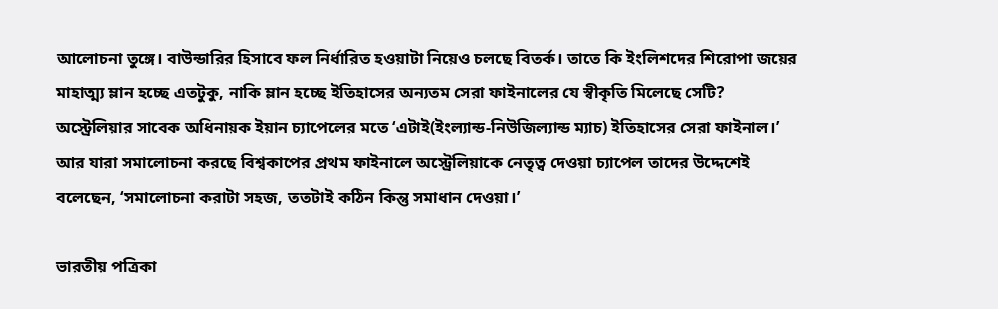আলোচনা তুঙ্গে। বাউন্ডারির হিসাবে ফল নির্ধারিত হওয়াটা নিয়েও চলছে বিতর্ক। তাতে কি ইংলিশদের শিরোপা জয়ের মাহাত্ম্য ম্লান হচ্ছে এতটুকু, নাকি ম্লান হচ্ছে ইতিহাসের অন্যতম সেরা ফাইনালের যে স্বীকৃতি মিলেছে সেটি? অস্ট্রেলিয়ার সাবেক অধিনায়ক ইয়ান চ্যাপেলের মতে ‘এটাই(ইংল্যান্ড-নিউজিল্যান্ড ম্যাচ) ইতিহাসের সেরা ফাইনাল।’ আর যারা সমালোচনা করছে বিশ্বকাপের প্রথম ফাইনালে অস্ট্রেলিয়াকে নেতৃত্ব দেওয়া চ্যাপেল তাদের উদ্দেশেই বলেছেন, ‘সমালোচনা করাটা সহজ, ততটাই কঠিন কিন্তু সমাধান দেওয়া।’

ভারতীয় পত্রিকা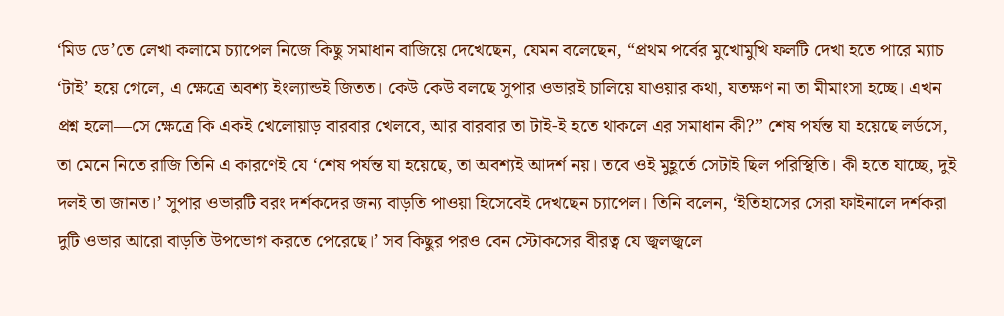‘মিড ডে’তে লেখা কলামে চ্যাপেল নিজে কিছু সমাধান বাজিয়ে দেখেছেন, যেমন বলেছেন, “প্রথম পর্বের মুখোমুখি ফলটি দেখা হতে পারে ম্যাচ ‘টাই’ হয়ে গেলে, এ ক্ষেত্রে অবশ্য ইংল্যান্ডই জিতত। কেউ কেউ বলছে সুপার ওভারই চালিয়ে যাওয়ার কথা, যতক্ষণ না তা মীমাংসা হচ্ছে। এখন প্রশ্ন হলো—সে ক্ষেত্রে কি একই খেলোয়াড় বারবার খেলবে, আর বারবার তা টাই-ই হতে থাকলে এর সমাধান কী?” শেষ পর্যন্ত যা হয়েছে লর্ডসে, তা মেনে নিতে রাজি তিনি এ কারণেই যে ‘শেষ পর্যন্ত যা হয়েছে, তা অবশ্যই আদর্শ নয়। তবে ওই মুহূর্তে সেটাই ছিল পরিস্থিতি। কী হতে যাচ্ছে, দুই দলই তা জানত।’ সুপার ওভারটি বরং দর্শকদের জন্য বাড়তি পাওয়া হিসেবেই দেখছেন চ্যাপেল। তিনি বলেন, ‘ইতিহাসের সেরা ফাইনালে দর্শকরা দুটি ওভার আরো বাড়তি উপভোগ করতে পেরেছে।’ সব কিছুর পরও বেন স্টোকসের বীরত্ব যে জ্বলজ্বলে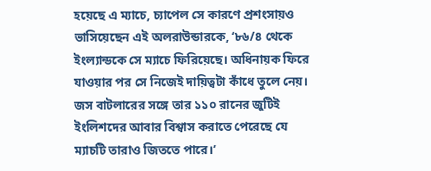হয়েছে এ ম্যাচে, চ্যাপেল সে কারণে প্রশংসায়ও ভাসিয়েছেন এই অলরাউন্ডারকে, ‘৮৬/৪ থেকে ইংল্যান্ডকে সে ম্যাচে ফিরিয়েছে। অধিনায়ক ফিরে যাওয়ার পর সে নিজেই দায়িত্বটা কাঁধে তুলে নেয়। জস বাটলারের সঙ্গে তার ১১০ রানের জুটিই ইংলিশদের আবার বিশ্বাস করাতে পেরেছে যে ম্যাচটি তারাও জিততে পারে।’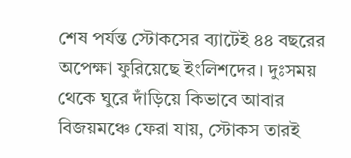শেষ পর্যন্ত স্টোকসের ব্যাটেই ৪৪ বছরের অপেক্ষা ফুরিয়েছে ইংলিশদের। দুঃসময় থেকে ঘুরে দাঁড়িয়ে কিভাবে আবার বিজয়মঞ্চে ফেরা যায়, স্টোকস তারই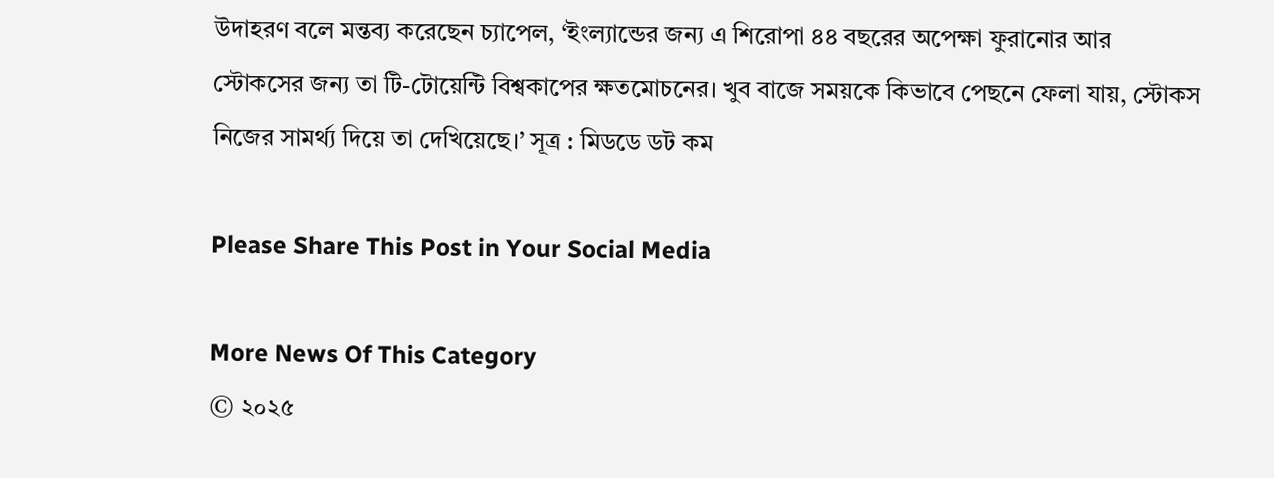উদাহরণ বলে মন্তব্য করেছেন চ্যাপেল, ‘ইংল্যান্ডের জন্য এ শিরোপা ৪৪ বছরের অপেক্ষা ফুরানোর আর স্টোকসের জন্য তা টি-টোয়েন্টি বিশ্বকাপের ক্ষতমোচনের। খুব বাজে সময়কে কিভাবে পেছনে ফেলা যায়, স্টোকস নিজের সামর্থ্য দিয়ে তা দেখিয়েছে।’ সূত্র : মিডডে ডট কম

Please Share This Post in Your Social Media

More News Of This Category
© ২০২৫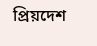প্রিয়দেশ